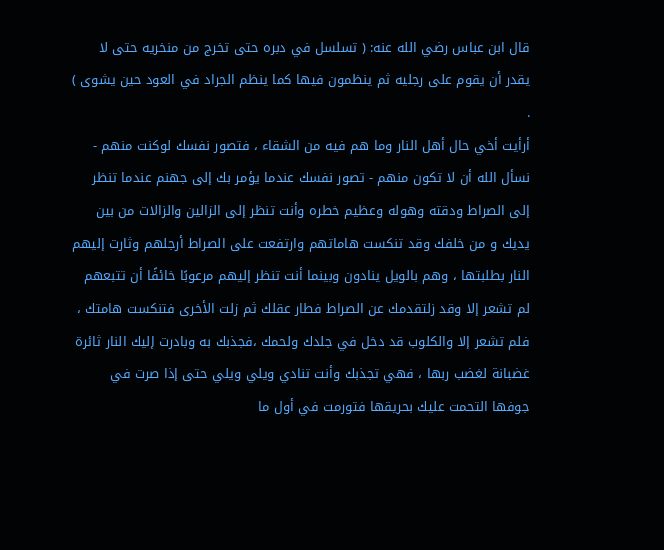قال ابن عباس رضي الله عنه: ( تسلسل في دبره حتى تخرج من منخريه حتى لا يقدر أن يقوم على رجليه ثم ينظمون فيها كما ينظم الجراد في العود حين يشوى ) .
أرأيت أخي حال أهل النار وما هم فيه من الشقاء ، فتصور نفسك لوكنت منهم - نسأل الله أن لا تكون منهم - تصور نفسك عندما يؤمر بك إلى جهنم عندما تنظر إلى الصراط ودقته وهوله وعظيم خطره وأنت تنظر إلى الزالين والزالات من بين يديك و من خلفك وقد تنكست هاماتهم وارتفعت على الصراط أرجلهم وثارت إليهم النار بطلبتها ، وهم بالويل ينادون وبينما أنت تنظر إليهم مرعوبًا خائفًا أن تتبعهم لم تشعر إلا وقد زلتقدمك عن الصراط فطار عقلك ثم زلت الأخرى فتنكست هامتك ، فلم تشعر إلا والكلوب قد دخل في جلدك ولحمك ،فجذبك به وبادرت إليك النار ثائرة غضبانة لغضب ربها ، فهي تجذبك وأنت تنادي ويلي ويلي حتى إذا صرت في جوفها التحمت عليك بحريقها فتورمت في أول ما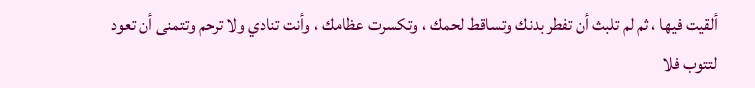ألقيت فيها ، ثم لم تلبث أن تفطر بدنك وتساقط لحمك ، وتكسرت عظامك ، وأنت تنادي ولا ترحم وتتمنى أن تعود لتتوب فلا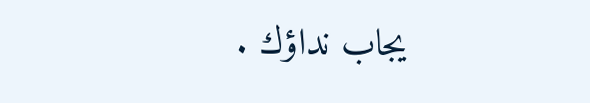يجاب نداؤك .